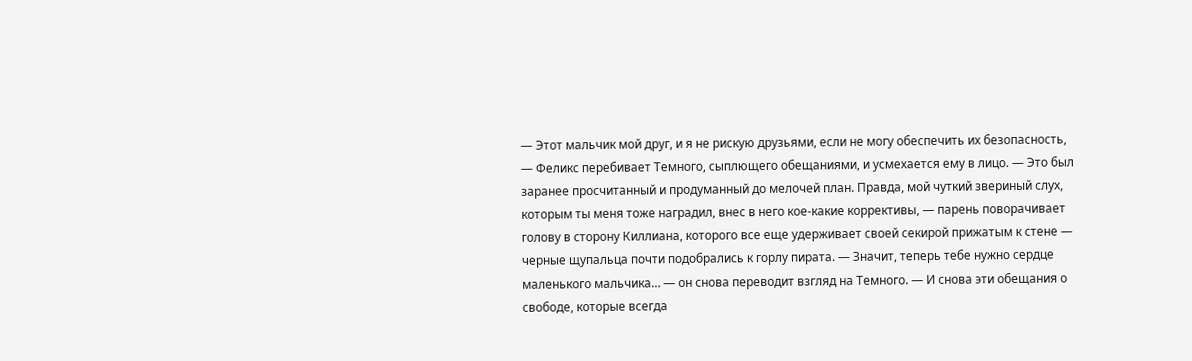— Этот мальчик мой друг, и я не рискую друзьями, если не могу обеспечить их безопасность, — Феликс перебивает Темного, сыплющего обещаниями, и усмехается ему в лицо. — Это был заранее просчитанный и продуманный до мелочей план. Правда, мой чуткий звериный слух, которым ты меня тоже наградил, внес в него кое-какие коррективы, — парень поворачивает голову в сторону Киллиана, которого все еще удерживает своей секирой прижатым к стене — черные щупальца почти подобрались к горлу пирата. — Значит, теперь тебе нужно сердце маленького мальчика… — он снова переводит взгляд на Темного. — И снова эти обещания о свободе, которые всегда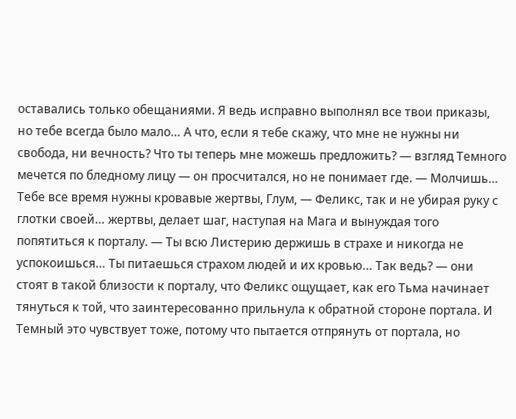оставались только обещаниями. Я ведь исправно выполнял все твои приказы, но тебе всегда было мало… А что, если я тебе скажу, что мне не нужны ни свобода, ни вечность? Что ты теперь мне можешь предложить? — взгляд Темного мечется по бледному лицу — он просчитался, но не понимает где. — Молчишь… Тебе все время нужны кровавые жертвы, Глум, — Феликс, так и не убирая руку с глотки своей… жертвы, делает шаг, наступая на Мага и вынуждая того попятиться к порталу. — Ты всю Листерию держишь в страхе и никогда не успокоишься… Ты питаешься страхом людей и их кровью… Так ведь? — они стоят в такой близости к порталу, что Феликс ощущает, как его Тьма начинает тянуться к той, что заинтересованно прильнула к обратной стороне портала. И Темный это чувствует тоже, потому что пытается отпрянуть от портала, но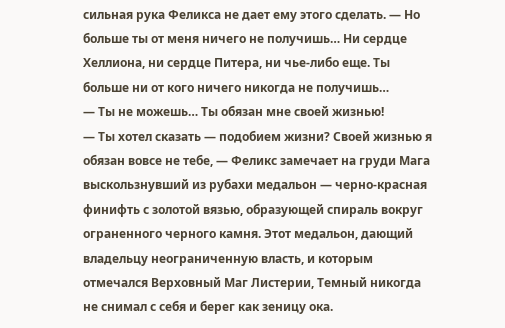сильная рука Феликса не дает ему этого сделать. — Но больше ты от меня ничего не получишь… Ни сердце Хеллиона, ни сердце Питера, ни чье-либо еще. Ты больше ни от кого ничего никогда не получишь…
— Ты не можешь… Ты обязан мне своей жизнью!
— Ты хотел сказать — подобием жизни? Своей жизнью я обязан вовсе не тебе, — Феликс замечает на груди Мага выскользнувший из рубахи медальон — черно-красная финифть с золотой вязью, образующей спираль вокруг ограненного черного камня. Этот медальон, дающий владельцу неограниченную власть, и которым отмечался Верховный Маг Листерии, Темный никогда не снимал с себя и берег как зеницу ока.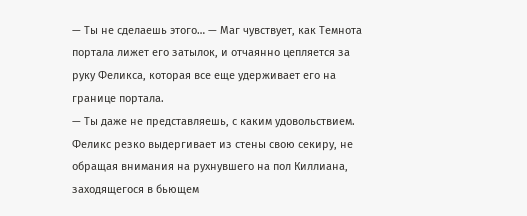— Ты не сделаешь этого… — Маг чувствует, как Темнота портала лижет его затылок, и отчаянно цепляется за руку Феликса, которая все еще удерживает его на границе портала.
— Ты даже не представляешь, с каким удовольствием.
Феликс резко выдергивает из стены свою секиру, не обращая внимания на рухнувшего на пол Киллиана, заходящегося в бьющем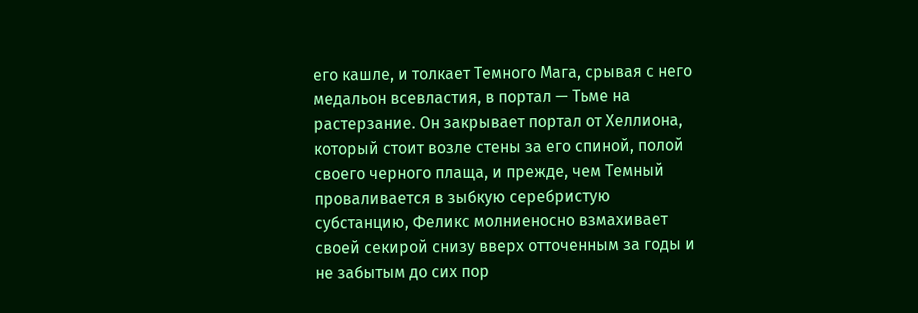его кашле, и толкает Темного Мага, срывая с него медальон всевластия, в портал — Тьме на растерзание. Он закрывает портал от Хеллиона, который стоит возле стены за его спиной, полой своего черного плаща, и прежде, чем Темный проваливается в зыбкую серебристую субстанцию, Феликс молниеносно взмахивает своей секирой снизу вверх отточенным за годы и не забытым до сих пор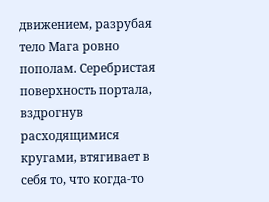движением, разрубая тело Мага ровно пополам. Серебристая поверхность портала, вздрогнув расходящимися кругами, втягивает в себя то, что когда-то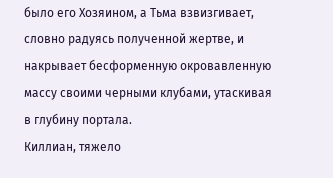было его Хозяином, а Тьма взвизгивает, словно радуясь полученной жертве, и накрывает бесформенную окровавленную массу своими черными клубами, утаскивая в глубину портала.
Киллиан, тяжело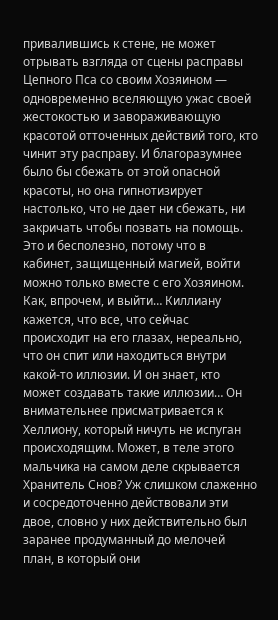привалившись к стене, не может отрывать взгляда от сцены расправы Цепного Пса со своим Хозяином — одновременно вселяющую ужас своей жестокостью и завораживающую красотой отточенных действий того, кто чинит эту расправу. И благоразумнее было бы сбежать от этой опасной красоты, но она гипнотизирует настолько, что не дает ни сбежать, ни закричать чтобы позвать на помощь. Это и бесполезно, потому что в кабинет, защищенный магией, войти можно только вместе с его Хозяином. Как, впрочем, и выйти… Киллиану кажется, что все, что сейчас происходит на его глазах, нереально, что он спит или находиться внутри какой-то иллюзии. И он знает, кто может создавать такие иллюзии… Он внимательнее присматривается к Хеллиону, который ничуть не испуган происходящим. Может, в теле этого мальчика на самом деле скрывается Хранитель Снов? Уж слишком слаженно и сосредоточенно действовали эти двое, словно у них действительно был заранее продуманный до мелочей план, в который они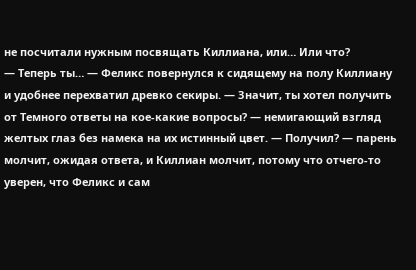не посчитали нужным посвящать Киллиана, или… Или что?
— Теперь ты… — Феликс повернулся к сидящему на полу Киллиану и удобнее перехватил древко секиры. — Значит, ты хотел получить от Темного ответы на кое-какие вопросы? — немигающий взгляд желтых глаз без намека на их истинный цвет. — Получил? — парень молчит, ожидая ответа, и Киллиан молчит, потому что отчего-то уверен, что Феликс и сам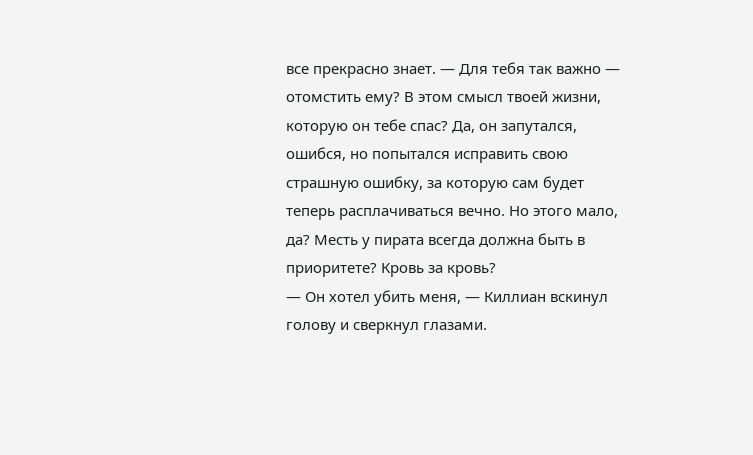все прекрасно знает. — Для тебя так важно — отомстить ему? В этом смысл твоей жизни, которую он тебе спас? Да, он запутался, ошибся, но попытался исправить свою страшную ошибку, за которую сам будет теперь расплачиваться вечно. Но этого мало, да? Месть у пирата всегда должна быть в приоритете? Кровь за кровь?
— Он хотел убить меня, — Киллиан вскинул голову и сверкнул глазами.